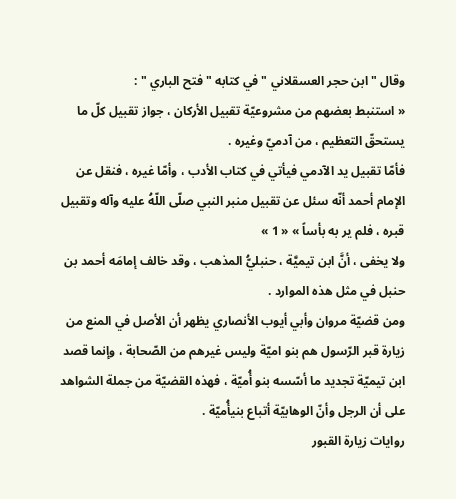وقال " ابن حجر العسقلاني " في كتابه " فتح الباري " :
« استنبط بعضهم من مشروعيّة تقبيل الأركان ، جواز تقبيل كلّ ما يستحقّ التعظيم ، من آدميّ وغيره .
فأمّا تقبيل يد الآدمي فيأتي في كتاب الأدب ، وأمّا غيره ، فنقل عن الإمام أحمد أنّه سئل عن تقبيل منبر النبي صلّى اللّهُ عليه وآله وتقبيل قبره ، فلم ير به بأساً » « 1 »
ولا يخفى ، أنَّ ابن تيميَّة ، حنبليُّ المذهب ، وقد خالف إمامَه أحمد بن حنبل في مثل هذه الموارد .
ومن قضيّة مروان وأبي أيوب الأنصاري يظهر أن الأصل في المنع من زيارة قبر الرّسول هم بنو اميّة وليس غيرهم من الصّحابة ، وإنما قصد ابن تيميّة تجديد ما أسّسه بنو أُميّة ، فهذه القضيّة من جملة الشواهد على أن الرجل وأنّ الوهابيّة أتباع بنيأُميّة .
روايات زيارة القبور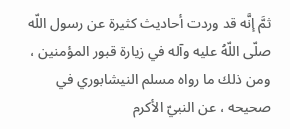ثمَّ إنَّه قد وردت أحاديث كثيرة عن رسول اللّه صلّى اللّهُ عليه وآله في زيارة قبور المؤمنين ، ومن ذلك ما رواه مسلم النيشابوري في صحيحه ، عن النبيّ الأكرم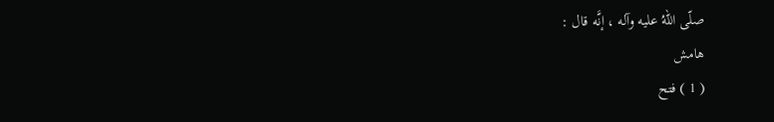صلّى اللّهُ عليه وآله ، إنَّه قال :
هامش
( 1 ) فتح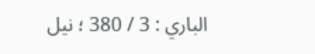الباري : 3 / 380 ؛ نيل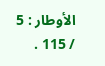الأوطار : 5 / 115 .